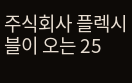주식회사 플렉시블이 오는 25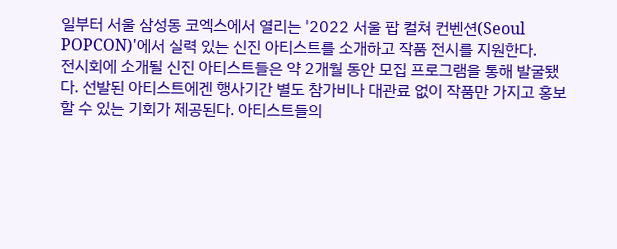일부터 서울 삼성동 코엑스에서 열리는 '2022 서울 팝 컬쳐 컨벤션(Seoul POPCON)'에서 실력 있는 신진 아티스트를 소개하고 작품 전시를 지원한다.
전시회에 소개될 신진 아티스트들은 약 2개월 동안 모집 프로그램을 통해 발굴됐다. 선발된 아티스트에겐 행사기간 별도 참가비나 대관료 없이 작품만 가지고 홍보할 수 있는 기회가 제공된다. 아티스트들의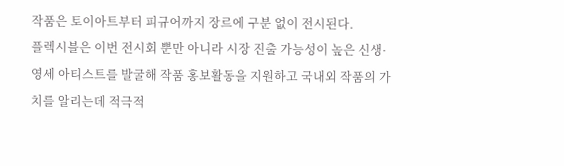작품은 토이아트부터 피규어까지 장르에 구분 없이 전시된다.
플렉시블은 이번 전시회 뿐만 아니라 시장 진출 가능성이 높은 신생·영세 아티스트를 발굴해 작품 홍보활동을 지원하고 국내외 작품의 가치를 알리는데 적극적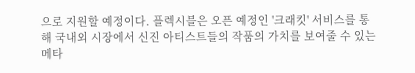으로 지원할 예정이다. 플렉시블은 오픈 예정인 '크래킷' 서비스를 통해 국내외 시장에서 신진 아티스트들의 작품의 가치를 보여줄 수 있는 메타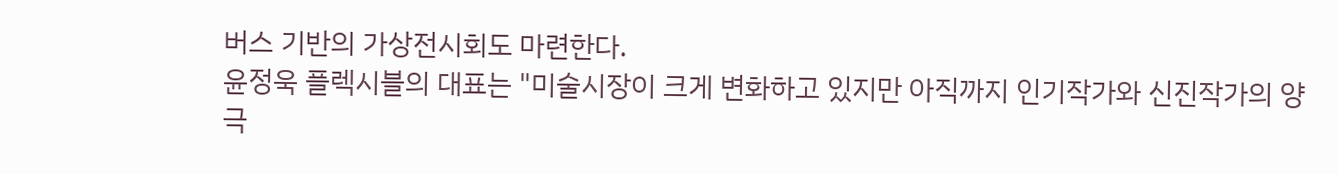버스 기반의 가상전시회도 마련한다.
윤정욱 플렉시블의 대표는 "미술시장이 크게 변화하고 있지만 아직까지 인기작가와 신진작가의 양극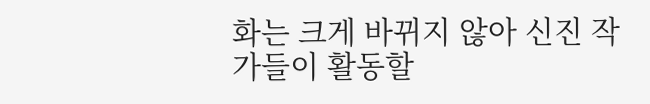화는 크게 바뀌지 않아 신진 작가들이 활동할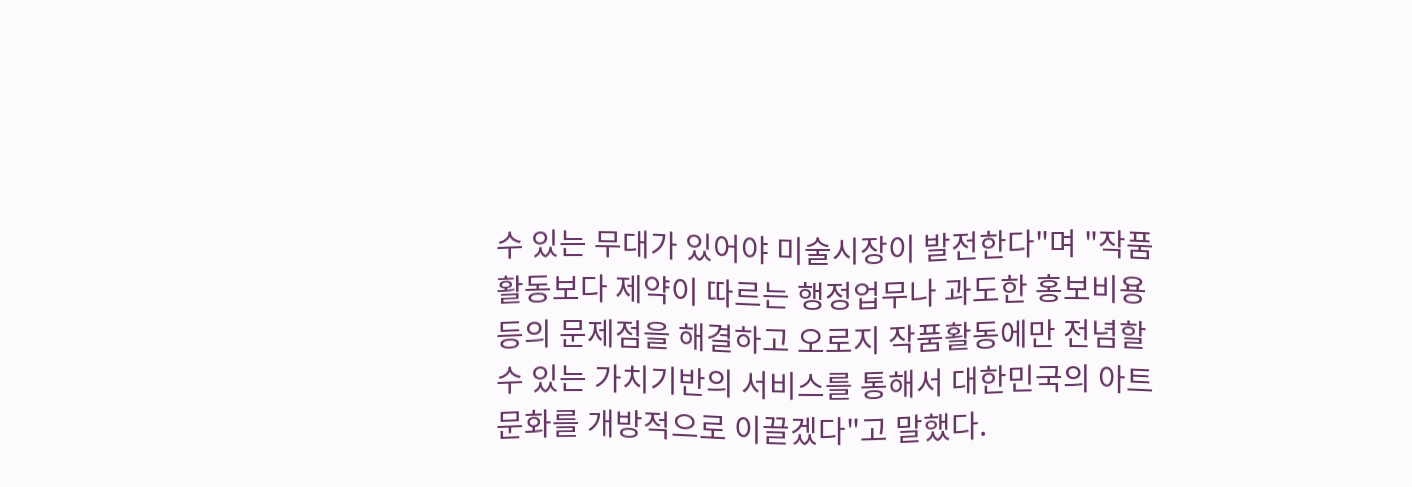수 있는 무대가 있어야 미술시장이 발전한다"며 "작품활동보다 제약이 따르는 행정업무나 과도한 홍보비용 등의 문제점을 해결하고 오로지 작품활동에만 전념할 수 있는 가치기반의 서비스를 통해서 대한민국의 아트문화를 개방적으로 이끌겠다"고 말했다.